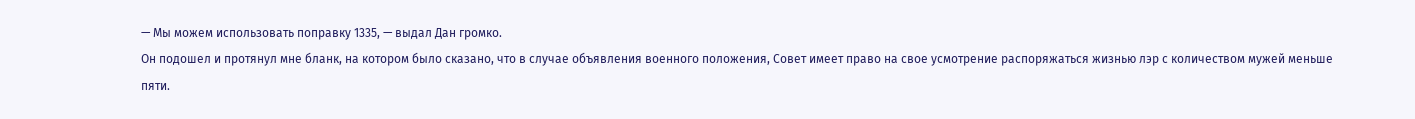— Мы можем использовать поправку 1335, — выдал Дан громко.
Он подошел и протянул мне бланк, на котором было сказано, что в случае объявления военного положения, Совет имеет право на свое усмотрение распоряжаться жизнью лэр с количеством мужей меньше пяти.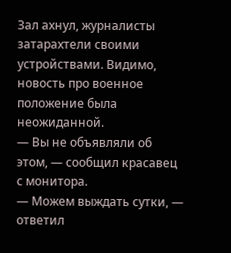Зал ахнул, журналисты затарахтели своими устройствами. Видимо, новость про военное положение была неожиданной.
— Вы не объявляли об этом, — сообщил красавец с монитора.
— Можем выждать сутки, — ответил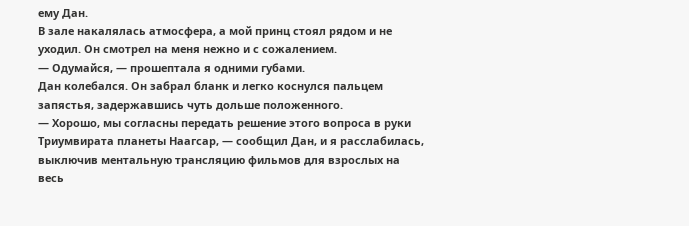ему Дан.
В зале накалялась атмосфера, а мой принц стоял рядом и не уходил. Он смотрел на меня нежно и с сожалением.
— Одумайся, — прошептала я одними губами.
Дан колебался. Он забрал бланк и легко коснулся пальцем запястья, задержавшись чуть дольше положенного.
— Хорошо, мы согласны передать решение этого вопроса в руки Триумвирата планеты Наагсар, — сообщил Дан, и я расслабилась, выключив ментальную трансляцию фильмов для взрослых на весь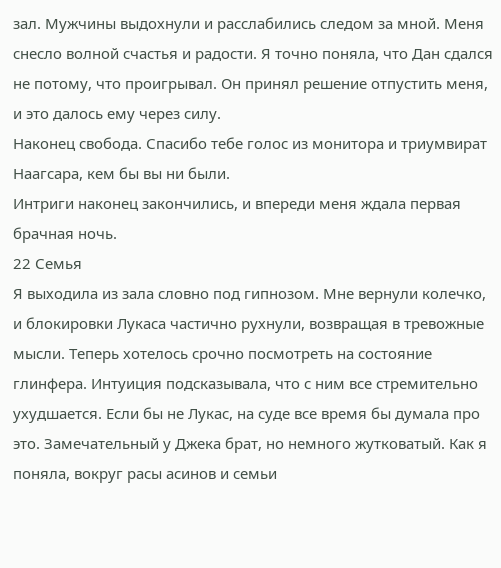зал. Мужчины выдохнули и расслабились следом за мной. Меня снесло волной счастья и радости. Я точно поняла, что Дан сдался не потому, что проигрывал. Он принял решение отпустить меня, и это далось ему через силу.
Наконец свобода. Спасибо тебе голос из монитора и триумвират Наагсара, кем бы вы ни были.
Интриги наконец закончились, и впереди меня ждала первая брачная ночь.
22 Семья
Я выходила из зала словно под гипнозом. Мне вернули колечко, и блокировки Лукаса частично рухнули, возвращая в тревожные мысли. Теперь хотелось срочно посмотреть на состояние глинфера. Интуиция подсказывала, что с ним все стремительно ухудшается. Если бы не Лукас, на суде все время бы думала про это. Замечательный у Джека брат, но немного жутковатый. Как я поняла, вокруг расы асинов и семьи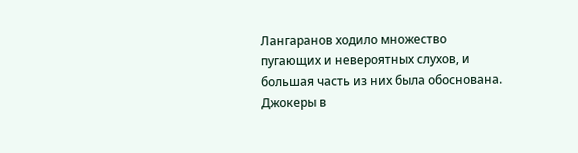Лангаранов ходило множество пугающих и невероятных слухов, и большая часть из них была обоснована. Джокеры в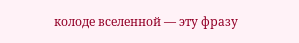колоде вселенной — эту фразу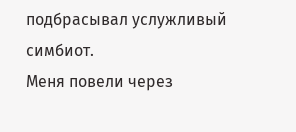подбрасывал услужливый симбиот.
Меня повели через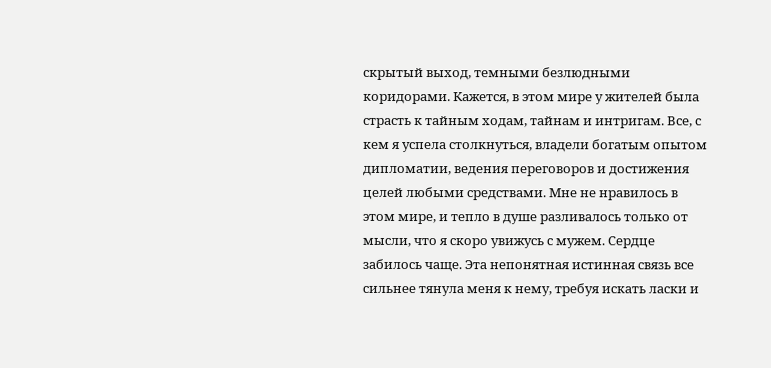скрытый выход, темными безлюдными коридорами. Кажется, в этом мире у жителей была страсть к тайным ходам, тайнам и интригам. Все, с кем я успела столкнуться, владели богатым опытом дипломатии, ведения переговоров и достижения целей любыми средствами. Мне не нравилось в этом мире, и тепло в душе разливалось только от мысли, что я скоро увижусь с мужем. Сердце забилось чаще. Эта непонятная истинная связь все сильнее тянула меня к нему, требуя искать ласки и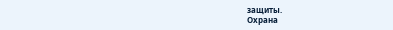защиты.
Охрана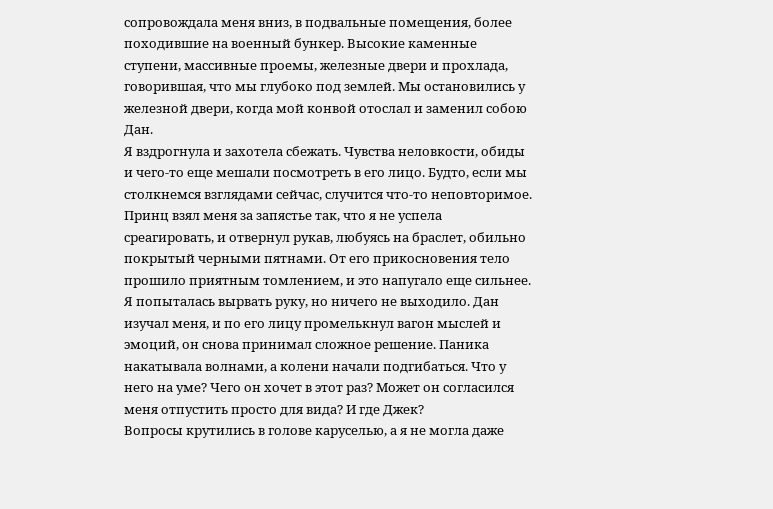сопровождала меня вниз, в подвальные помещения, более походившие на военный бункер. Высокие каменные ступени, массивные проемы, железные двери и прохлада, говорившая, что мы глубоко под землей. Мы остановились у железной двери, когда мой конвой отослал и заменил собою Дан.
Я вздрогнула и захотела сбежать. Чувства неловкости, обиды и чего-то еще мешали посмотреть в его лицо. Будто, если мы столкнемся взглядами сейчас, случится что-то неповторимое.
Принц взял меня за запястье так, что я не успела среагировать, и отвернул рукав, любуясь на браслет, обильно покрытый черными пятнами. От его прикосновения тело прошило приятным томлением, и это напугало еще сильнее. Я попыталась вырвать руку, но ничего не выходило. Дан изучал меня, и по его лицу промелькнул вагон мыслей и эмоций, он снова принимал сложное решение. Паника накатывала волнами, а колени начали подгибаться. Что у него на уме? Чего он хочет в этот раз? Может он согласился меня отпустить просто для вида? И где Джек?
Вопросы крутились в голове каруселью, а я не могла даже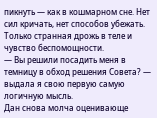пикнуть — как в кошмарном сне. Нет сил кричать, нет способов убежать. Только странная дрожь в теле и чувство беспомощности.
— Вы решили посадить меня в темницу в обход решения Совета? — выдала я свою первую самую логичную мысль.
Дан снова молча оценивающе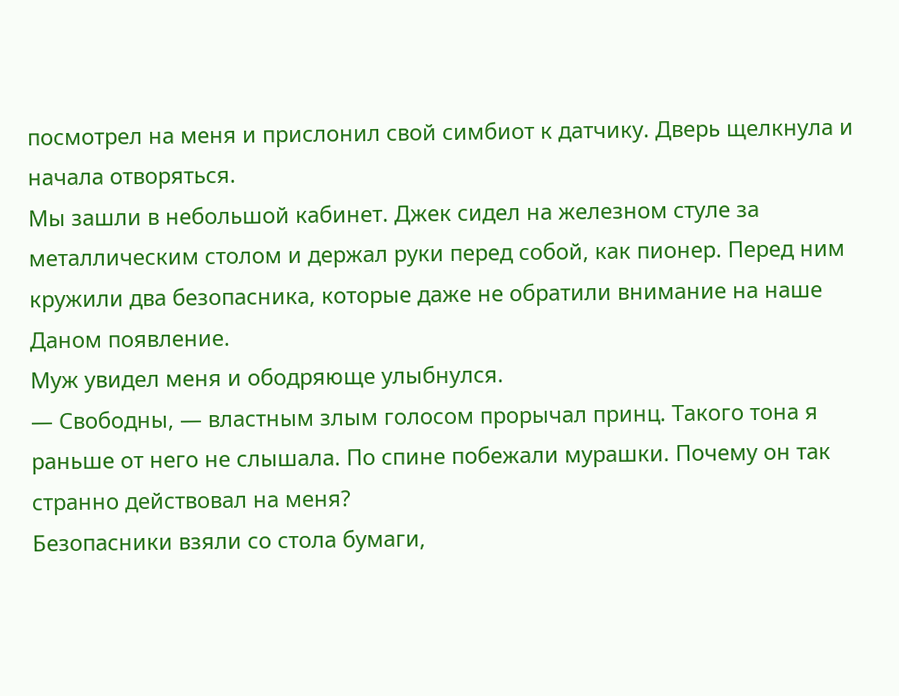посмотрел на меня и прислонил свой симбиот к датчику. Дверь щелкнула и начала отворяться.
Мы зашли в небольшой кабинет. Джек сидел на железном стуле за металлическим столом и держал руки перед собой, как пионер. Перед ним кружили два безопасника, которые даже не обратили внимание на наше Даном появление.
Муж увидел меня и ободряюще улыбнулся.
— Свободны, — властным злым голосом прорычал принц. Такого тона я раньше от него не слышала. По спине побежали мурашки. Почему он так странно действовал на меня?
Безопасники взяли со стола бумаги,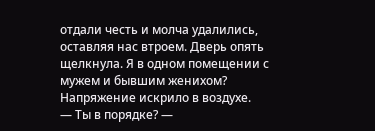отдали честь и молча удалились, оставляя нас втроем. Дверь опять щелкнула. Я в одном помещении с мужем и бывшим женихом? Напряжение искрило в воздухе.
— Ты в порядке? —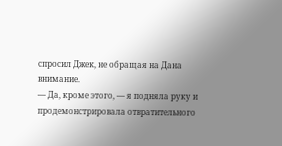спросил Джек, не обращая на Дана внимание.
— Да, кроме этого, — я подняла руку и продемонстрировала отвратительного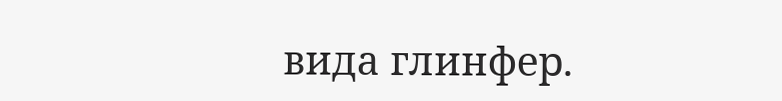вида глинфер.